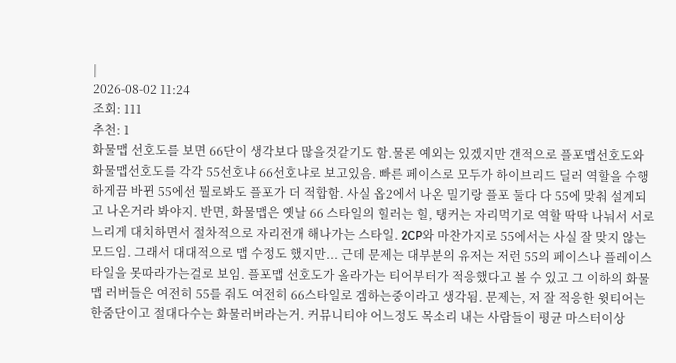|
2026-08-02 11:24
조회: 111
추천: 1
화물맵 선호도를 보면 66단이 생각보다 많을것같기도 함.물론 예외는 있겠지만 갠적으로 플포맵선호도와 화물맵선호도를 각각 55선호냐 66선호냐로 보고있음. 빠른 페이스로 모두가 하이브리드 딜러 역할을 수행하게끔 바뀐 55에선 뭘로봐도 플포가 더 적합함. 사실 옵2에서 나온 밀기랑 플포 둘다 다 55에 맞춰 설계되고 나온거라 봐야지. 반면, 화물맵은 옛날 66 스타일의 힐러는 힐, 탱커는 자리먹기로 역할 딱딱 나눠서 서로 느리게 대치하면서 절차적으로 자리전개 해나가는 스타일. 2CP와 마찬가지로 55에서는 사실 잘 맞지 않는 모드임. 그래서 대대적으로 맵 수정도 했지만... 근데 문제는 대부분의 유저는 저런 55의 페이스나 플레이스타일을 못따라가는걸로 보임. 플포맵 선호도가 올라가는 티어부터가 적응했다고 볼 수 있고 그 이하의 화물맵 러버들은 여전히 55를 줘도 여전히 66스타일로 겜하는중이라고 생각됨. 문제는, 저 잘 적응한 윗티어는 한줌단이고 절대다수는 화물러버라는거. 커뮤니티야 어느정도 목소리 내는 사람들이 평균 마스터이상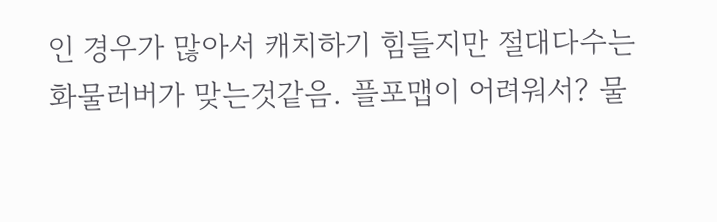인 경우가 많아서 캐치하기 힘들지만 절대다수는 화물러버가 맞는것같음. 플포맵이 어려워서? 물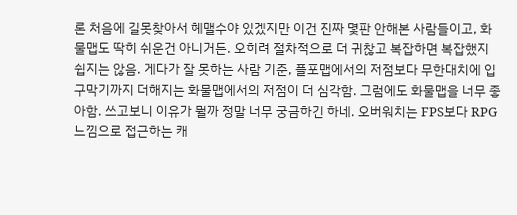론 처음에 길못찾아서 헤맬수야 있겠지만 이건 진짜 몇판 안해본 사람들이고, 화물맵도 딱히 쉬운건 아니거든. 오히려 절차적으로 더 귀찮고 복잡하면 복잡했지 쉽지는 않음. 게다가 잘 못하는 사람 기준, 플포맵에서의 저점보다 무한대치에 입구막기까지 더해지는 화물맵에서의 저점이 더 심각함. 그럼에도 화물맵을 너무 좋아함. 쓰고보니 이유가 뭘까 정말 너무 궁금하긴 하네. 오버워치는 FPS보다 RPG 느낌으로 접근하는 캐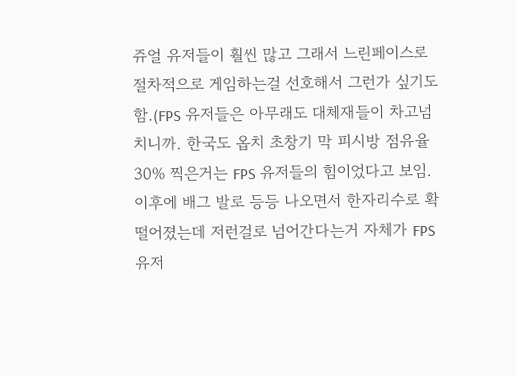쥬얼 유저들이 훨씬 많고 그래서 느린페이스로 절차적으로 게임하는걸 선호해서 그런가 싶기도 함.(FPS 유저들은 아무래도 대체재들이 차고넘치니까. 한국도 옵치 초창기 막 피시방 점유율 30% 찍은거는 FPS 유저들의 힘이었다고 보임. 이후에 배그 발로 등등 나오면서 한자리수로 확 떨어졌는데 저런걸로 넘어간다는거 자체가 FPS 유저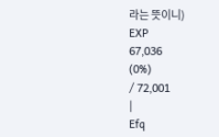라는 뜻이니)
EXP
67,036
(0%)
/ 72,001
|
Efq